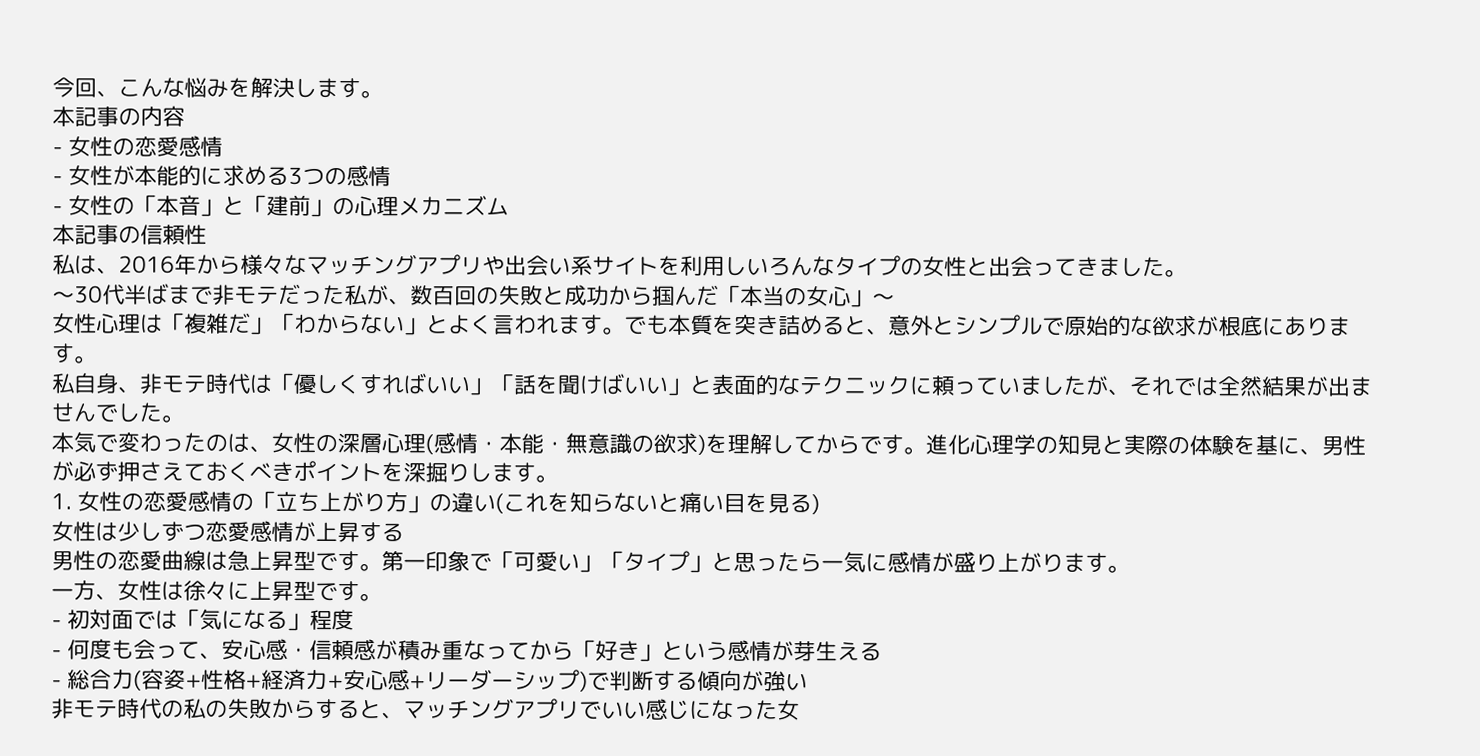今回、こんな悩みを解決します。
本記事の内容
- 女性の恋愛感情
- 女性が本能的に求める3つの感情
- 女性の「本音」と「建前」の心理メカニズム
本記事の信頼性
私は、2016年から様々なマッチングアプリや出会い系サイトを利用しいろんなタイプの女性と出会ってきました。
〜30代半ばまで非モテだった私が、数百回の失敗と成功から掴んだ「本当の女心」〜
女性心理は「複雑だ」「わからない」とよく言われます。でも本質を突き詰めると、意外とシンプルで原始的な欲求が根底にあります。
私自身、非モテ時代は「優しくすればいい」「話を聞けばいい」と表面的なテクニックに頼っていましたが、それでは全然結果が出ませんでした。
本気で変わったのは、女性の深層心理(感情・本能・無意識の欲求)を理解してからです。進化心理学の知見と実際の体験を基に、男性が必ず押さえておくべきポイントを深掘りします。
1. 女性の恋愛感情の「立ち上がり方」の違い(これを知らないと痛い目を見る)
女性は少しずつ恋愛感情が上昇する
男性の恋愛曲線は急上昇型です。第一印象で「可愛い」「タイプ」と思ったら一気に感情が盛り上がります。
一方、女性は徐々に上昇型です。
- 初対面では「気になる」程度
- 何度も会って、安心感・信頼感が積み重なってから「好き」という感情が芽生える
- 総合力(容姿+性格+経済力+安心感+リーダーシップ)で判断する傾向が強い
非モテ時代の私の失敗からすると、マッチングアプリでいい感じになった女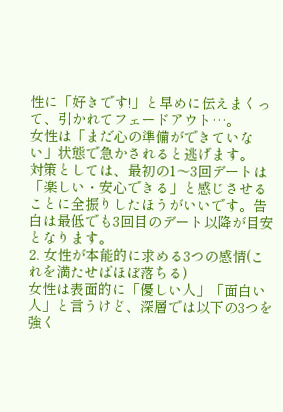性に「好きです!」と早めに伝えまくって、引かれてフェードアウト…。
女性は「まだ心の準備ができていない」状態で急かされると逃げます。
対策としては、最初の1〜3回デートは「楽しい・安心できる」と感じさせることに全振りしたほうがいいです。告白は最低でも3回目のデート以降が目安となります。
2. 女性が本能的に求める3つの感情(これを満たせばほぼ落ちる)
女性は表面的に「優しい人」「面白い人」と言うけど、深層では以下の3つを強く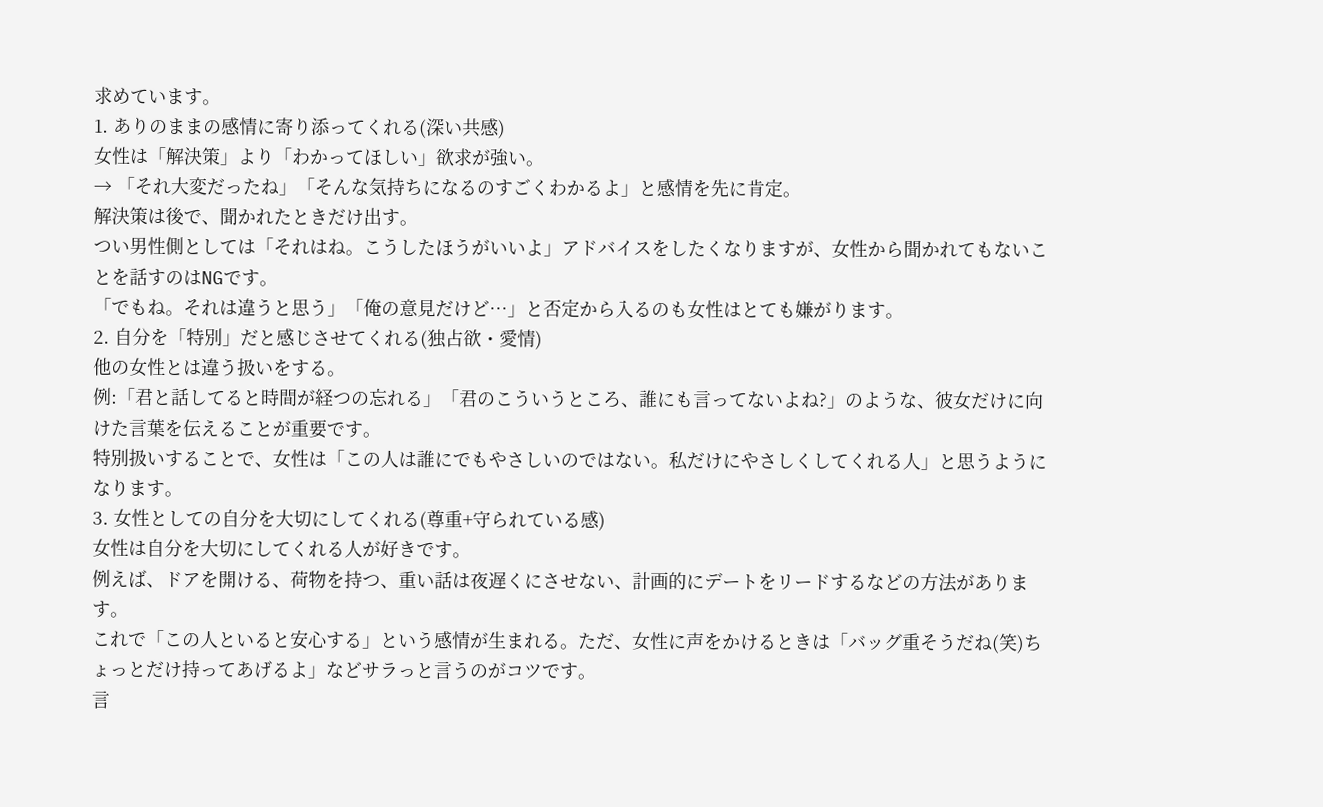求めています。
1. ありのままの感情に寄り添ってくれる(深い共感)
女性は「解決策」より「わかってほしい」欲求が強い。
→ 「それ大変だったね」「そんな気持ちになるのすごくわかるよ」と感情を先に肯定。
解決策は後で、聞かれたときだけ出す。
つい男性側としては「それはね。こうしたほうがいいよ」アドバイスをしたくなりますが、女性から聞かれてもないことを話すのはNGです。
「でもね。それは違うと思う」「俺の意見だけど…」と否定から入るのも女性はとても嫌がります。
2. 自分を「特別」だと感じさせてくれる(独占欲・愛情)
他の女性とは違う扱いをする。
例:「君と話してると時間が経つの忘れる」「君のこういうところ、誰にも言ってないよね?」のような、彼女だけに向けた言葉を伝えることが重要です。
特別扱いすることで、女性は「この人は誰にでもやさしいのではない。私だけにやさしくしてくれる人」と思うようになります。
3. 女性としての自分を大切にしてくれる(尊重+守られている感)
女性は自分を大切にしてくれる人が好きです。
例えば、ドアを開ける、荷物を持つ、重い話は夜遅くにさせない、計画的にデートをリードするなどの方法があります。
これで「この人といると安心する」という感情が生まれる。ただ、女性に声をかけるときは「バッグ重そうだね(笑)ちょっとだけ持ってあげるよ」などサラっと言うのがコツです。
言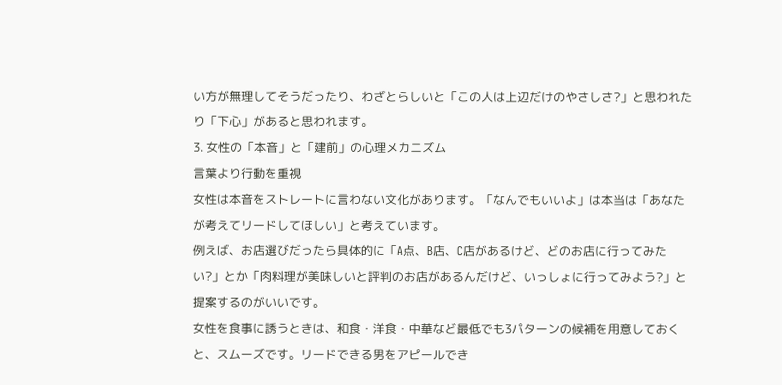い方が無理してそうだったり、わざとらしいと「この人は上辺だけのやさしさ?」と思われたり「下心」があると思われます。
3. 女性の「本音」と「建前」の心理メカニズム
言葉より行動を重視
女性は本音をストレートに言わない文化があります。「なんでもいいよ」は本当は「あなたが考えてリードしてほしい」と考えています。
例えば、お店選びだったら具体的に「A点、B店、C店があるけど、どのお店に行ってみたい?」とか「肉料理が美味しいと評判のお店があるんだけど、いっしょに行ってみよう?」と提案するのがいいです。
女性を食事に誘うときは、和食・洋食・中華など最低でも3パターンの候補を用意しておくと、スムーズです。リードできる男をアピールでき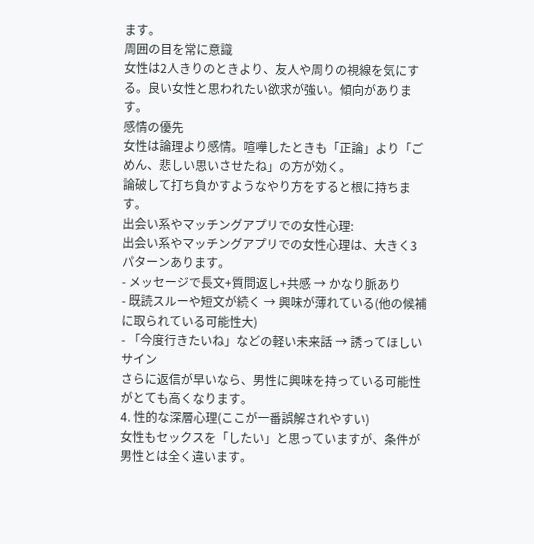ます。
周囲の目を常に意識
女性は2人きりのときより、友人や周りの視線を気にする。良い女性と思われたい欲求が強い。傾向があります。
感情の優先
女性は論理より感情。喧嘩したときも「正論」より「ごめん、悲しい思いさせたね」の方が効く。
論破して打ち負かすようなやり方をすると根に持ちます。
出会い系やマッチングアプリでの女性心理:
出会い系やマッチングアプリでの女性心理は、大きく3パターンあります。
- メッセージで長文+質問返し+共感 → かなり脈あり
- 既読スルーや短文が続く → 興味が薄れている(他の候補に取られている可能性大)
- 「今度行きたいね」などの軽い未来話 → 誘ってほしいサイン
さらに返信が早いなら、男性に興味を持っている可能性がとても高くなります。
4. 性的な深層心理(ここが一番誤解されやすい)
女性もセックスを「したい」と思っていますが、条件が男性とは全く違います。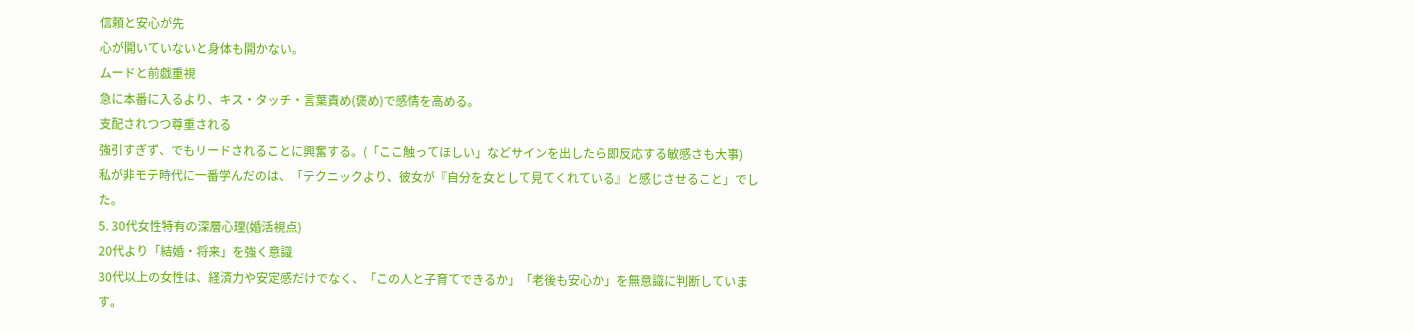信頼と安心が先
心が開いていないと身体も開かない。
ムードと前戯重視
急に本番に入るより、キス・タッチ・言葉責め(褒め)で感情を高める。
支配されつつ尊重される
強引すぎず、でもリードされることに興奮する。(「ここ触ってほしい」などサインを出したら即反応する敏感さも大事)
私が非モテ時代に一番学んだのは、「テクニックより、彼女が『自分を女として見てくれている』と感じさせること」でした。
5. 30代女性特有の深層心理(婚活視点)
20代より「結婚・将来」を強く意識
30代以上の女性は、経済力や安定感だけでなく、「この人と子育てできるか」「老後も安心か」を無意識に判断しています。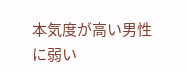本気度が高い男性に弱い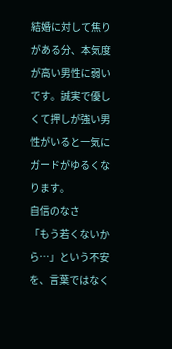結婚に対して焦りがある分、本気度が高い男性に弱いです。誠実で優しくて押しが強い男性がいると一気にガードがゆるくなります。
自信のなさ
「もう若くないから…」という不安を、言葉ではなく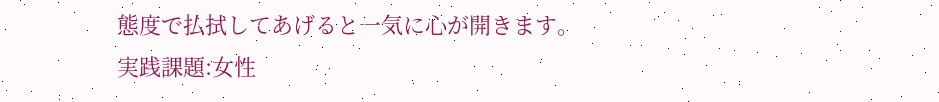態度で払拭してあげると一気に心が開きます。
実践課題:女性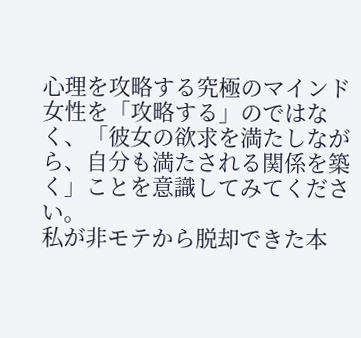心理を攻略する究極のマインド
女性を「攻略する」のではなく、「彼女の欲求を満たしながら、自分も満たされる関係を築く」ことを意識してみてください。
私が非モテから脱却できた本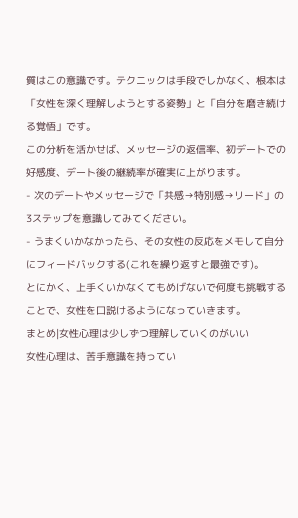質はこの意識です。テクニックは手段でしかなく、根本は「女性を深く理解しようとする姿勢」と「自分を磨き続ける覚悟」です。
この分析を活かせば、メッセージの返信率、初デートでの好感度、デート後の継続率が確実に上がります。
- 次のデートやメッセージで「共感→特別感→リード」の3ステップを意識してみてください。
- うまくいかなかったら、その女性の反応をメモして自分にフィードバックする(これを繰り返すと最強です)。
とにかく、上手くいかなくてもめげないで何度も挑戦することで、女性を口説けるようになっていきます。
まとめ|女性心理は少しずつ理解していくのがいい
女性心理は、苦手意識を持ってい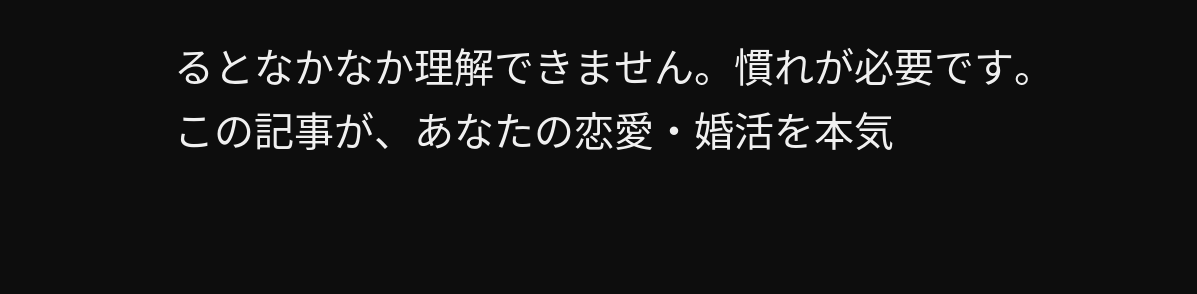るとなかなか理解できません。慣れが必要です。
この記事が、あなたの恋愛・婚活を本気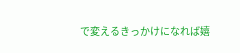で変えるきっかけになれば嬉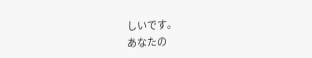しいです。
あなたの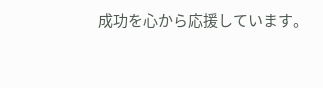成功を心から応援しています。